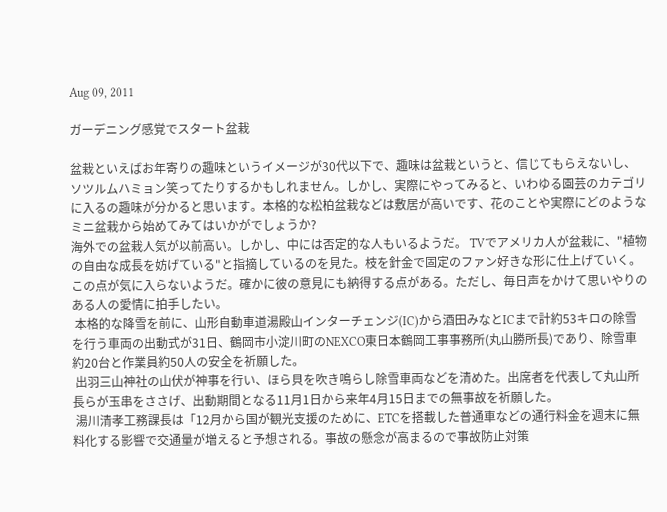Aug 09, 2011

ガーデニング感覚でスタート盆栽

盆栽といえばお年寄りの趣味というイメージが30代以下で、趣味は盆栽というと、信じてもらえないし、ソツルムハミョン笑ってたりするかもしれません。しかし、実際にやってみると、いわゆる園芸のカテゴリに入るの趣味が分かると思います。本格的な松柏盆栽などは敷居が高いです、花のことや実際にどのようなミニ盆栽から始めてみてはいかがでしょうか?
海外での盆栽人気が以前高い。しかし、中には否定的な人もいるようだ。 TVでアメリカ人が盆栽に、"植物の自由な成長を妨げている"と指摘しているのを見た。枝を針金で固定のファン好きな形に仕上げていく。この点が気に入らないようだ。確かに彼の意見にも納得する点がある。ただし、毎日声をかけて思いやりのある人の愛情に拍手したい。
 本格的な降雪を前に、山形自動車道湯殿山インターチェンジ(IC)から酒田みなとICまで計約53キロの除雪を行う車両の出動式が31日、鶴岡市小淀川町のNEXCO東日本鶴岡工事事務所(丸山勝所長)であり、除雪車約20台と作業員約50人の安全を祈願した。
 出羽三山神社の山伏が神事を行い、ほら貝を吹き鳴らし除雪車両などを清めた。出席者を代表して丸山所長らが玉串をささげ、出動期間となる11月1日から来年4月15日までの無事故を祈願した。
 湯川清孝工務課長は「12月から国が観光支援のために、ETCを搭載した普通車などの通行料金を週末に無料化する影響で交通量が増えると予想される。事故の懸念が高まるので事故防止対策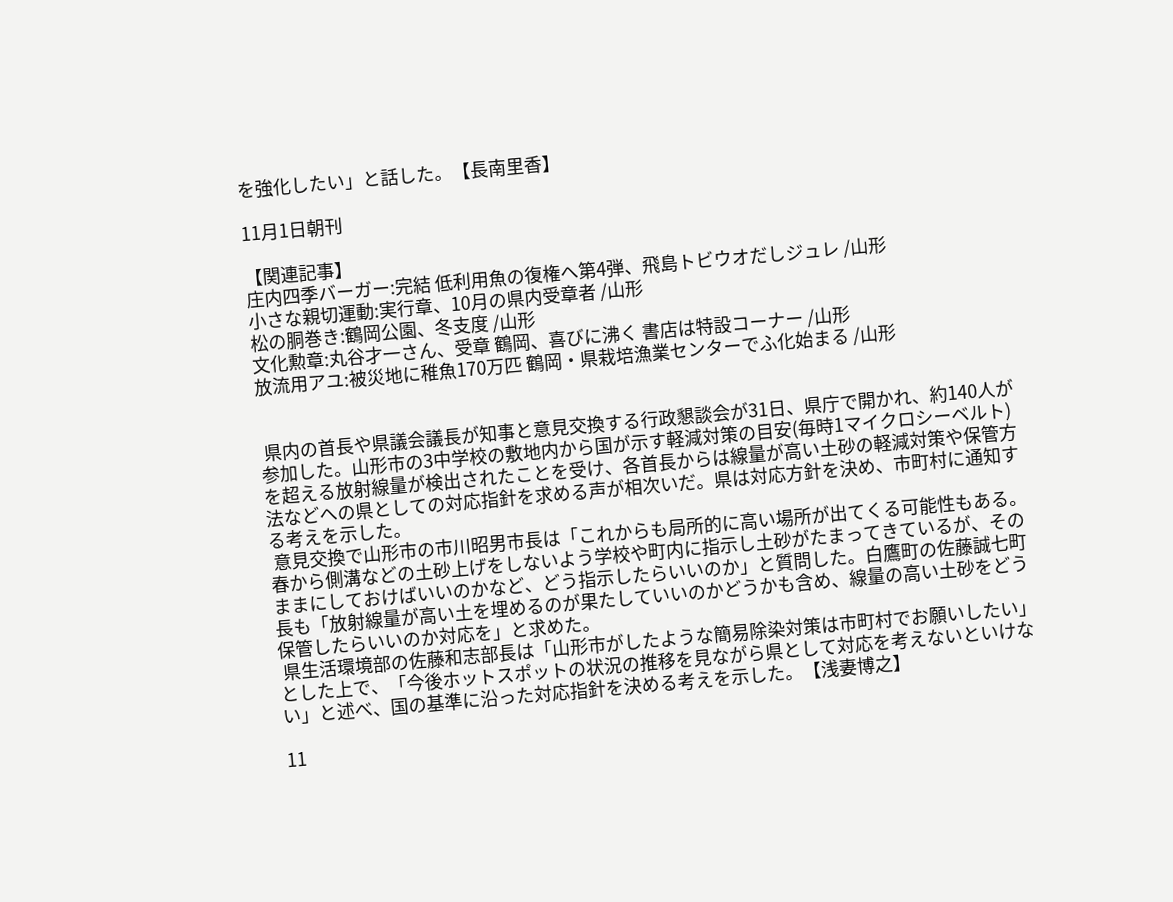を強化したい」と話した。【長南里香】

11月1日朝刊

【関連記事】
庄内四季バーガー:完結 低利用魚の復権へ第4弾、飛島トビウオだしジュレ /山形
小さな親切運動:実行章、10月の県内受章者 /山形
松の胴巻き:鶴岡公園、冬支度 /山形
文化勲章:丸谷才一さん、受章 鶴岡、喜びに沸く 書店は特設コーナー /山形
放流用アユ:被災地に稚魚170万匹 鶴岡・県栽培漁業センターでふ化始まる /山形


 県内の首長や県議会議長が知事と意見交換する行政懇談会が31日、県庁で開かれ、約140人が参加した。山形市の3中学校の敷地内から国が示す軽減対策の目安(毎時1マイクロシーベルト)を超える放射線量が検出されたことを受け、各首長からは線量が高い土砂の軽減対策や保管方法などへの県としての対応指針を求める声が相次いだ。県は対応方針を決め、市町村に通知する考えを示した。
 意見交換で山形市の市川昭男市長は「これからも局所的に高い場所が出てくる可能性もある。春から側溝などの土砂上げをしないよう学校や町内に指示し土砂がたまってきているが、そのままにしておけばいいのかなど、どう指示したらいいのか」と質問した。白鷹町の佐藤誠七町長も「放射線量が高い土を埋めるのが果たしていいのかどうかも含め、線量の高い土砂をどう保管したらいいのか対応を」と求めた。
 県生活環境部の佐藤和志部長は「山形市がしたような簡易除染対策は市町村でお願いしたい」とした上で、「今後ホットスポットの状況の推移を見ながら県として対応を考えないといけない」と述べ、国の基準に沿った対応指針を決める考えを示した。【浅妻博之】

11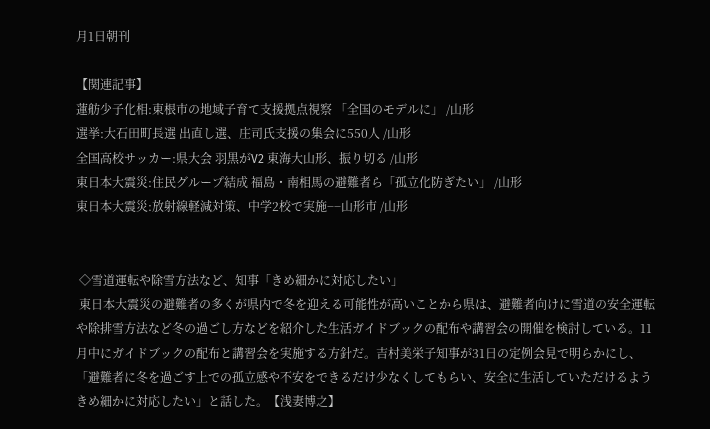月1日朝刊

【関連記事】
蓮舫少子化相:東根市の地域子育て支援拠点視察 「全国のモデルに」 /山形
選挙:大石田町長選 出直し選、庄司氏支援の集会に550人 /山形
全国高校サッカー:県大会 羽黒がV2 東海大山形、振り切る /山形
東日本大震災:住民グループ結成 福島・南相馬の避難者ら「孤立化防ぎたい」 /山形
東日本大震災:放射線軽減対策、中学2校で実施−−山形市 /山形


 ◇雪道運転や除雪方法など、知事「きめ細かに対応したい」
 東日本大震災の避難者の多くが県内で冬を迎える可能性が高いことから県は、避難者向けに雪道の安全運転や除排雪方法など冬の過ごし方などを紹介した生活ガイドブックの配布や講習会の開催を検討している。11月中にガイドブックの配布と講習会を実施する方針だ。吉村美栄子知事が31日の定例会見で明らかにし、「避難者に冬を過ごす上での孤立感や不安をできるだけ少なくしてもらい、安全に生活していただけるようきめ細かに対応したい」と話した。【浅妻博之】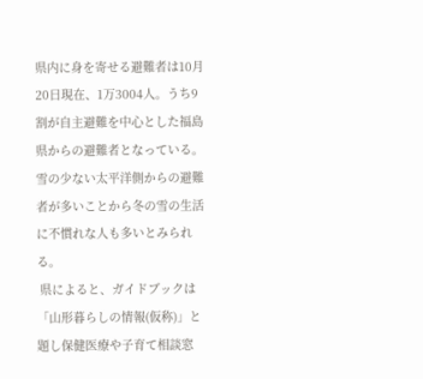県内に身を寄せる避難者は10月20日現在、1万3004人。うち9割が自主避難を中心とした福島県からの避難者となっている。雪の少ない太平洋側からの避難者が多いことから冬の雪の生活に不慣れな人も多いとみられる。
 県によると、ガイドブックは「山形暮らしの情報(仮称)」と題し保健医療や子育て相談窓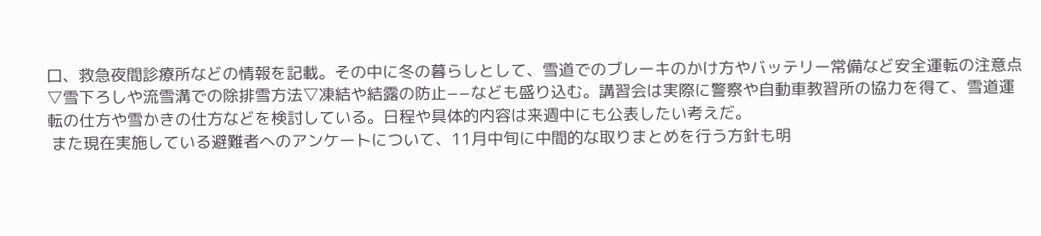口、救急夜間診療所などの情報を記載。その中に冬の暮らしとして、雪道でのブレーキのかけ方やバッテリー常備など安全運転の注意点▽雪下ろしや流雪溝での除排雪方法▽凍結や結露の防止−−なども盛り込む。講習会は実際に警察や自動車教習所の協力を得て、雪道運転の仕方や雪かきの仕方などを検討している。日程や具体的内容は来週中にも公表したい考えだ。
 また現在実施している避難者へのアンケートについて、11月中旬に中間的な取りまとめを行う方針も明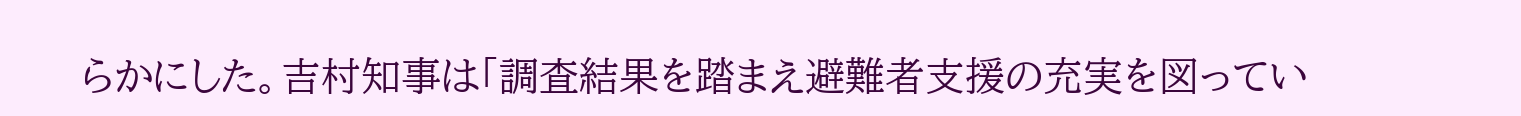らかにした。吉村知事は「調査結果を踏まえ避難者支援の充実を図ってい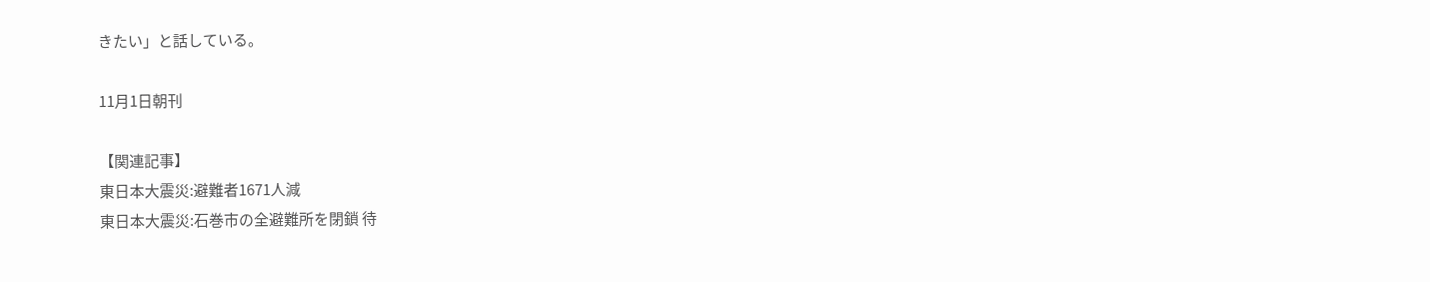きたい」と話している。

11月1日朝刊

【関連記事】
東日本大震災:避難者1671人減
東日本大震災:石巻市の全避難所を閉鎖 待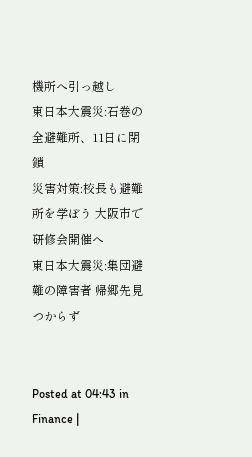機所へ引っ越し
東日本大震災:石巻の全避難所、11日に閉鎖
災害対策:校長も避難所を学ぼう 大阪市で研修会開催へ
東日本大震災:集団避難の障害者 帰郷先見つからず


Posted at 04:43 in Finance |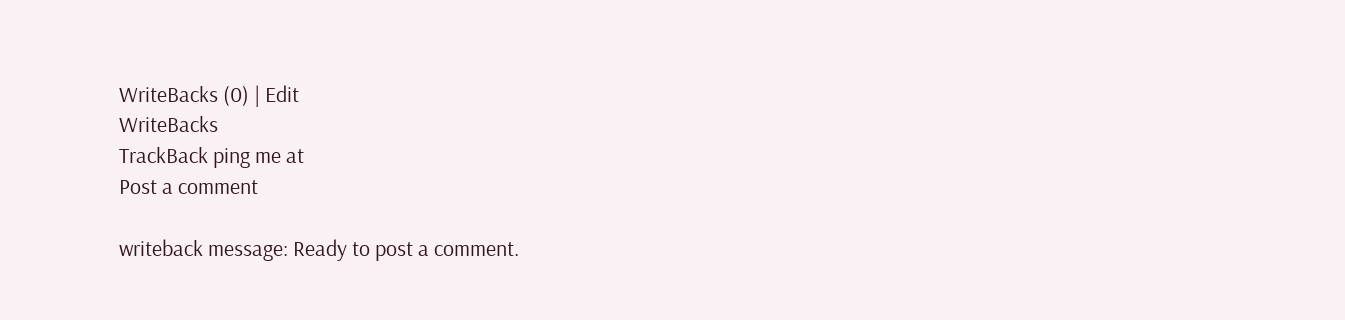WriteBacks (0) | Edit
WriteBacks
TrackBack ping me at
Post a comment

writeback message: Ready to post a comment.